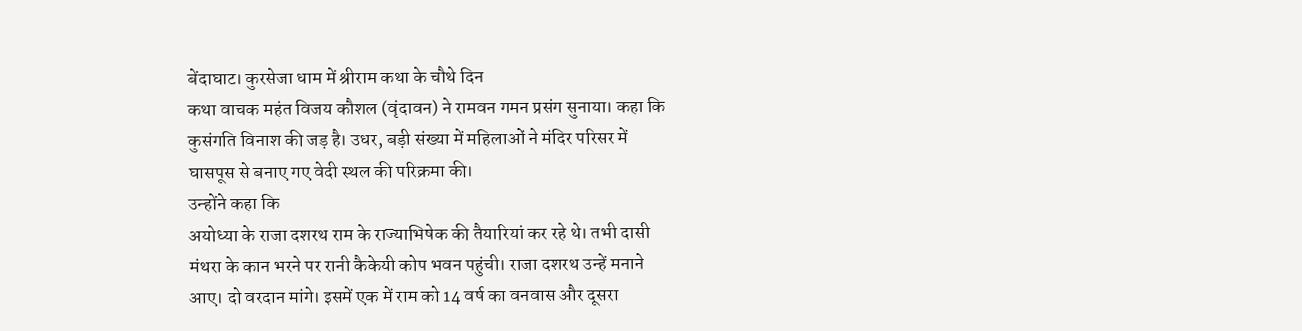बेंदाघाट। कुरसेजा धाम में श्रीराम कथा के चौथे दिन
कथा वाचक महंत विजय कौशल (वृंदावन) ने रामवन गमन प्रसंग सुनाया। कहा कि
कुसंगति विनाश की जड़ है। उधर, बड़ी संख्या में महिलाओं ने मंदिर परिसर में
घासपूस से बनाए गए वेदी स्थल की परिक्रमा की।
उन्होंने कहा कि
अयोध्या के राजा दशरथ राम के राज्याभिषेक की तैयारियां कर रहे थे। तभी दासी
मंथरा के कान भरने पर रानी कैकेयी कोप भवन पहुंची। राजा दशरथ उन्हें मनाने
आए। दो वरदान मांगे। इसमें एक में राम को 14 वर्ष का वनवास और दूसरा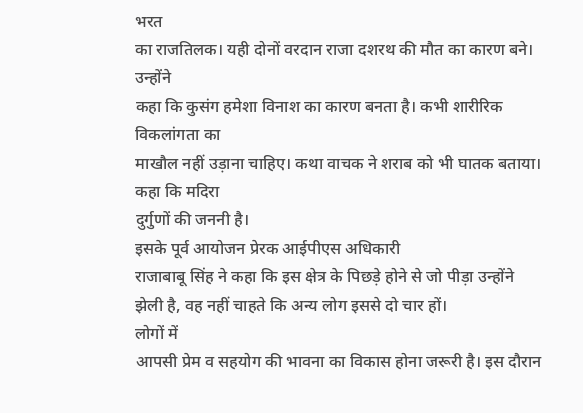भरत
का राजतिलक। यही दोनों वरदान राजा दशरथ की मौत का कारण बने।
उन्होंने
कहा कि कुसंग हमेशा विनाश का कारण बनता है। कभी शारीरिक विकलांगता का
माखौल नहीं उड़ाना चाहिए। कथा वाचक ने शराब को भी घातक बताया। कहा कि मदिरा
दुर्गुणों की जननी है।
इसके पूर्व आयोजन प्रेरक आईपीएस अधिकारी
राजाबाबू सिंह ने कहा कि इस क्षेत्र के पिछड़े होने से जो पीड़ा उन्होंने
झेली है, वह नहीं चाहते कि अन्य लोग इससे दो चार हों।
लोगों में
आपसी प्रेम व सहयोग की भावना का विकास होना जरूरी है। इस दौरान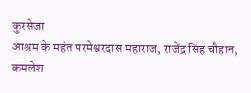कुरसेजा
आश्रम के महंत परमेश्वरदास महाराज, राजेंद्र सिंह चौहान, कमलेश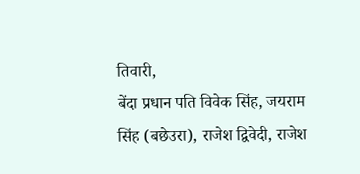तिवारी,
बेंदा प्रधान पति विवेक सिंह, जयराम सिंह (बछेउरा), राजेश द्विवेदी, राजेश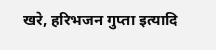खरे, हरिभजन गुप्ता इत्यादि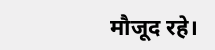मौजूद रहे।